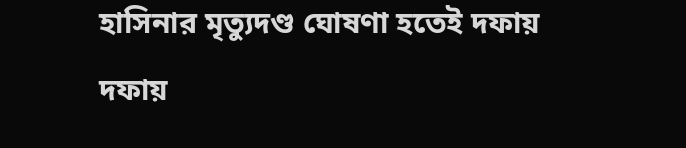হাসিনার মৃত্যুদণ্ড ঘোষণা হতেই দফায় দফায়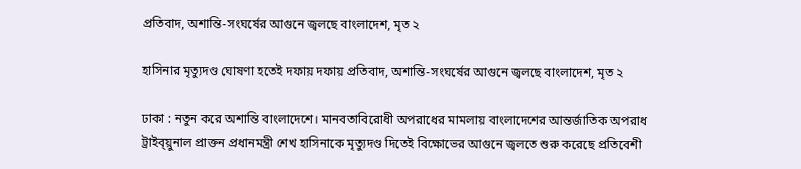প্রতিবাদ, অশান্তি-সংঘর্ষের আগুনে জ্বলছে বাংলাদেশ, মৃত ২

হাসিনার মৃত্যুদণ্ড ঘোষণা হতেই দফায় দফায় প্রতিবাদ, অশান্তি-সংঘর্ষের আগুনে জ্বলছে বাংলাদেশ, মৃত ২

ঢাকা : নতুন করে অশান্তি বাংলাদেশে। মানবতাবিরোধী অপরাধের মামলায় বাংলাদেশের আন্তর্জাতিক অপরাধ ট্রাইব্য়ুনাল প্রাক্তন প্রধানমন্ত্রী শেখ হাসিনাকে মৃত্যুদণ্ড দিতেই বিক্ষোভের আগুনে জ্বলতে শুরু করেছে প্রতিবেশী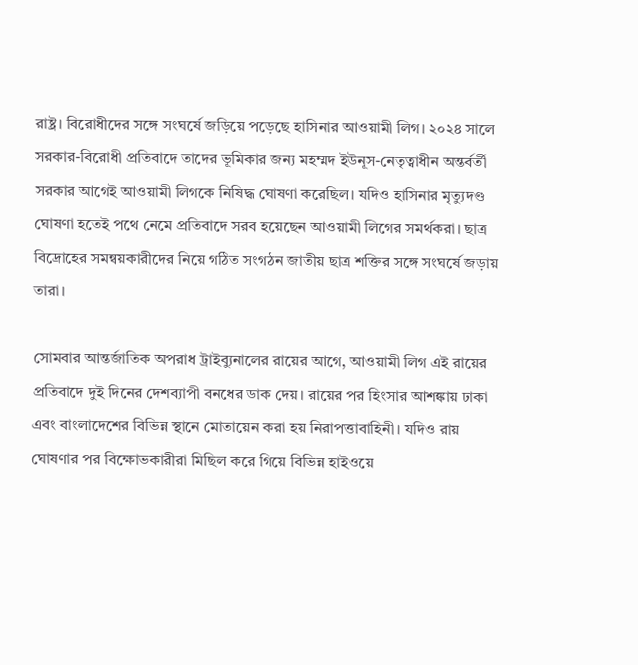রাষ্ট্র। বিরোধীদের সঙ্গে সংঘর্ষে জড়িয়ে পড়েছে হাসিনার আওয়ামী লিগ। ২০২৪ সালে সরকার-বিরোধী প্রতিবাদে তাদের ভূমিকার জন্য মহম্মদ ইউনূস-নেতৃত্বাধীন অন্তর্বর্তী সরকার আগেই আওয়ামী লিগকে নিষিদ্ধ ঘোষণা করেছিল। যদিও হাসিনার মৃত্যুদণ্ড ঘোষণা হতেই পথে নেমে প্রতিবাদে সরব হয়েছেন আওয়ামী লিগের সমর্থকরা। ছাত্র বিদ্রোহের সমন্বয়কারীদের নিয়ে গঠিত সংগঠন জাতীয় ছাত্র শক্তির সঙ্গে সংঘর্ষে জড়ায় তারা।

সোমবার আন্তর্জাতিক অপরাধ ট্রাইব্যুনালের রায়ের আগে, আওয়ামী লিগ এই রায়ের প্রতিবাদে দুই দিনের দেশব্যাপী বনধের ডাক দেয়। রায়ের পর হিংসার আশঙ্কায় ঢাকা এবং বাংলাদেশের বিভিন্ন স্থানে মোতায়েন করা হয় নিরাপত্তাবাহিনী। যদিও রায় ঘোষণার পর বিক্ষোভকারীরা মিছিল করে গিয়ে বিভিন্ন হাইওয়ে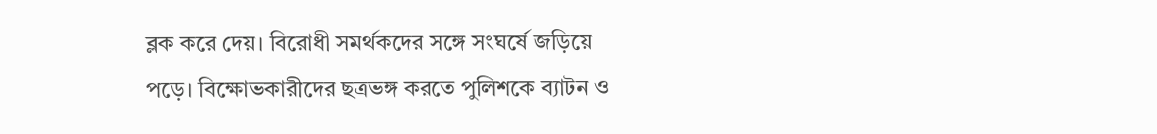ব্লক করে দেয়। বিরোধী সমর্থকদের সঙ্গে সংঘর্ষে জড়িয়ে পড়ে। বিক্ষোভকারীদের ছত্রভঙ্গ করতে পুলিশকে ব্যাটন ও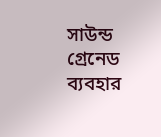সাউন্ড গ্রেনেড ব্যবহার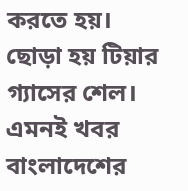করতে হয়। ছোড়া হয় টিয়ার গ্যাসের শেল। এমনই খবর বাংলাদেশের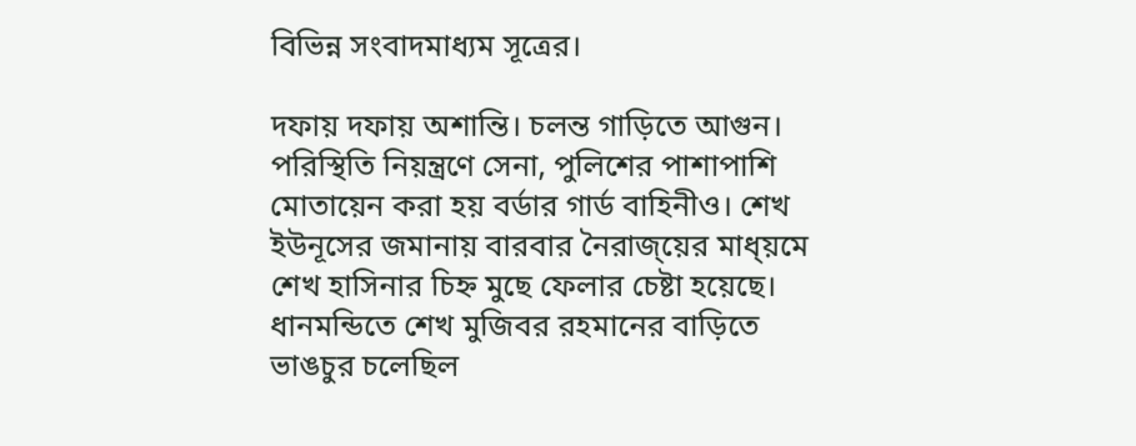বিভিন্ন সংবাদমাধ্যম সূত্রের।

দফায় দফায় অশান্তি। চলন্ত গাড়িতে আগুন। পরিস্থিতি নিয়ন্ত্রণে সেনা, পুলিশের পাশাপাশি মোতায়েন করা হয় বর্ডার গার্ড বাহিনীও। শেখ ইউনূসের জমানায় বারবার নৈরাজ্য়ের মাধ্য়মে শেখ হাসিনার চিহ্ন মুছে ফেলার চেষ্টা হয়েছে। ধানমন্ডিতে শেখ মুজিবর রহমানের বাড়িতে ভাঙচুর চলেছিল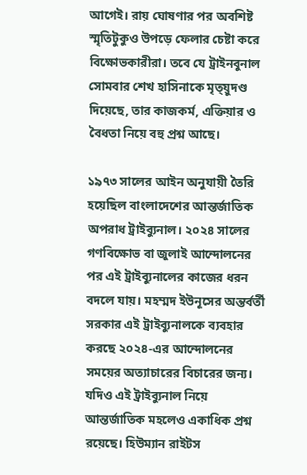আগেই। রায় ঘোষণার পর অবশিষ্ট স্মৃতিটুকুও উপড়ে ফেলার চেষ্টা করে বিক্ষোভকারীরা। তবে যে ট্রাইনবুনাল সোমবার শেখ হাসিনাকে মৃত্য়ুদণ্ড দিয়েছে, তার কাজকর্ম, এক্তিয়ার ও বৈধতা নিয়ে বহু প্রশ্ন আছে।

১৯৭৩ সালের আইন অনুযায়ী তৈরি হয়েছিল বাংলাদেশের আন্তর্জাতিক অপরাধ ট্রাইব্যুনাল। ২০২৪ সালের গণবিক্ষোভ বা জুলাই আন্দোলনের পর এই ট্রাইব্যুনালের কাজের ধরন বদলে যায়। মহম্মদ ইউনূসের অন্তর্বর্তী সরকার এই ট্রাইব্যুনালকে ব্যবহার করছে ২০২৪-এর আন্দোলনের সময়ের অত্যাচারের বিচারের জন্য। যদিও এই ট্রাইব্যুনাল নিয়ে আন্তর্জাতিক মহলেও একাধিক প্রশ্ন রয়েছে। হিউম্যান রাইটস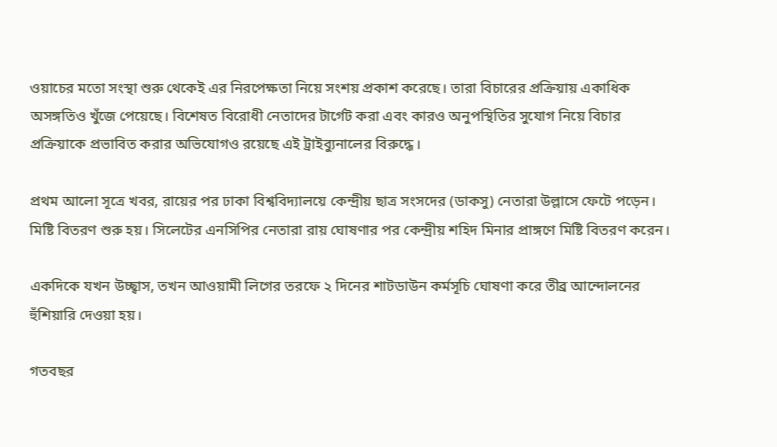ওয়াচের মতো সংস্থা শুরু থেকেই এর নিরপেক্ষতা নিয়ে সংশয় প্রকাশ করেছে। তারা বিচারের প্রক্রিয়ায় একাধিক অসঙ্গতিও খুঁজে পেয়েছে। বিশেষত বিরোধী নেতাদের টার্গেট করা এবং কারও অনুপস্থিতির সুযোগ নিয়ে বিচার প্রক্রিয়াকে প্রভাবিত করার অভিযোগও রয়েছে এই ট্রাইব্যুনালের বিরুদ্ধে।

প্রথম আলো সূত্রে খবর, রায়ের পর ঢাকা বিশ্ববিদ্যালয়ে কেন্দ্রীয় ছাত্র সংসদের (ডাকসু) নেতারা উল্লাসে ফেটে পড়েন। মিষ্টি বিতরণ শুরু হয়। সিলেটের এনসিপির নেতারা রায় ঘোষণার পর কেন্দ্রীয় শহিদ মিনার প্রাঙ্গণে মিষ্টি বিতরণ করেন।

একদিকে যখন উচ্ছ্বাস, তখন আওয়ামী লিগের তরফে ২ দিনের শাটডাউন কর্মসূচি ঘোষণা করে তীব্র আন্দোলনের হুঁশিয়ারি দেওয়া হয়।

গতবছর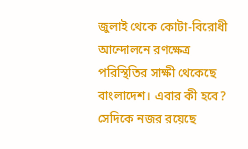জুলাই থেকে কোটা-বিরোধী আন্দোলনে রণক্ষেত্র পরিস্থিতির সাক্ষী থেকেছে বাংলাদেশ। এবার কী হবে? সেদিকে নজর রয়েছে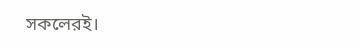সকলেরই।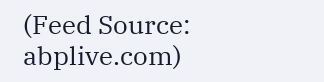(Feed Source: abplive.com)